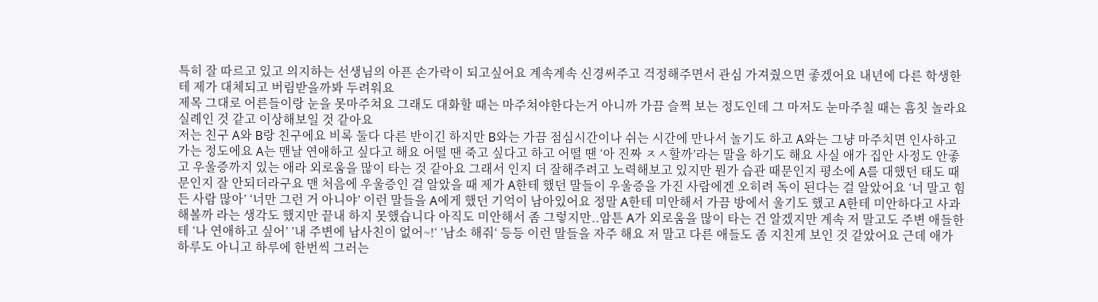특히 잘 따르고 있고 의지하는 선생님의 아픈 손가락이 되고싶어요 계속계속 신경써주고 걱정해주면서 관심 가져줬으면 좋겠어요 내년에 다른 학생한테 제가 대체되고 버림받을까봐 두려워요
제목 그대로 어른들이랑 눈을 못마주쳐요 그래도 대화할 때는 마주쳐야한다는거 아니까 가끔 슬쩍 보는 정도인데 그 마저도 눈마주칠 때는 흠칫 놀라요 실례인 것 같고 이상해보일 것 같아요
저는 친구 A와 B랑 친구에요 비록 둘다 다른 반이긴 하지만 B와는 가끔 점심시간이나 쉬는 시간에 만나서 놀기도 하고 A와는 그냥 마주치면 인사하고 가는 정도에요 A는 맨날 연애하고 싶다고 해요 어떨 땐 죽고 싶다고 하고 어떨 땐 ‘아 진짜 ㅈㅅ할까’라는 말을 하기도 해요 사실 애가 집안 사정도 안좋고 우울증까지 있는 애라 외로움을 많이 타는 것 같아요 그래서 인지 더 잘해주려고 노력해보고 있지만 뭔가 습관 때문인지 평소에 A를 대했던 태도 때문인지 잘 안되더라구요 맨 처음에 우울증인 걸 알았을 때 제가 A한테 했던 말들이 우울증을 가진 사람에겐 오히려 독이 된다는 걸 알았어요 ‘너 말고 힘든 사람 많아’ ‘너만 그런 거 아니야’ 이런 말들을 A에게 했던 기억이 남아있어요 정말 A한테 미안해서 가끔 방에서 울기도 했고 A한테 미안하다고 사과해볼까 라는 생각도 했지만 끝내 하지 못했습니다 아직도 미안해서 좀 그렇지만..암튼 A가 외로움을 많이 타는 건 알겠지만 계속 저 말고도 주변 애들한테 ‘나 연애하고 싶어’ ’내 주변에 남사친이 없어~!‘ ’남소 해줘‘ 등등 이런 말들을 자주 해요 저 말고 다른 애들도 좀 지친게 보인 것 같았어요 근데 애가 하루도 아니고 하루에 한번씩 그러는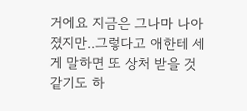거에요 지금은 그나마 나아졌지만..그렇다고 애한테 세게 말하면 또 상처 받을 것 같기도 하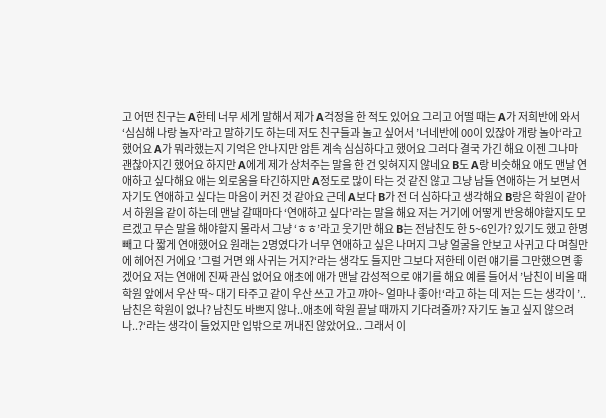고 어떤 친구는 A한테 너무 세게 말해서 제가 A걱정을 한 적도 있어요 그리고 어떨 때는 A가 저희반에 와서 ‘심심해 나랑 놀자’라고 말하기도 하는데 저도 친구들과 놀고 싶어서 ’너네반에 00이 있잖아 개랑 놀아‘라고 했어요 A가 뭐라했는지 기억은 안나지만 암튼 계속 심심하다고 했어요 그러다 결국 가긴 해요 이젠 그나마 괜찮아지긴 했어요 하지만 A에게 제가 상처주는 말을 한 건 잊혀지지 않네요 B도 A랑 비슷해요 애도 맨날 연애하고 싶다해요 애는 외로움을 타긴하지만 A정도로 많이 타는 것 같진 않고 그냥 남들 연애하는 거 보면서 자기도 연애하고 싶다는 마음이 커진 것 같아요 근데 A보다 B가 전 더 심하다고 생각해요 B랑은 학원이 같아서 하원을 같이 하는데 맨날 갈때마다 ‘연애하고 싶다’라는 말을 해요 저는 거기에 어떻게 반응해야할지도 모르겠고 무슨 말을 해야할지 몰라서 그냥 ‘ㅎㅎ’라고 웃기만 해요 B는 전남친도 한 5~6인가? 있기도 했고 한명 빼고 다 짧게 연애했어요 원래는 2명였다가 너무 연애하고 싶은 나머지 그냥 얼굴을 안보고 사귀고 다 며칠만에 헤어진 거에요 ’그럴 거면 왜 사귀는 거지?‘라는 생각도 들지만 그보다 저한테 이런 얘기를 그만했으면 좋겠어요 저는 연애에 진짜 관심 없어요 애초에 애가 맨날 감성적으로 얘기를 해요 예를 들어서 ’남친이 비올 때 학원 앞에서 우산 딱~ 대기 타주고 같이 우산 쓰고 가고 꺄아~ 얼마나 좋아!‘라고 하는 데 저는 드는 생각이 ’..남친은 학원이 없나? 남친도 바쁘지 않나..애초에 학원 끝날 때까지 기다려줄까? 자기도 놀고 싶지 않으려나..?‘라는 생각이 들었지만 입밖으로 꺼내진 않았어요.. 그래서 이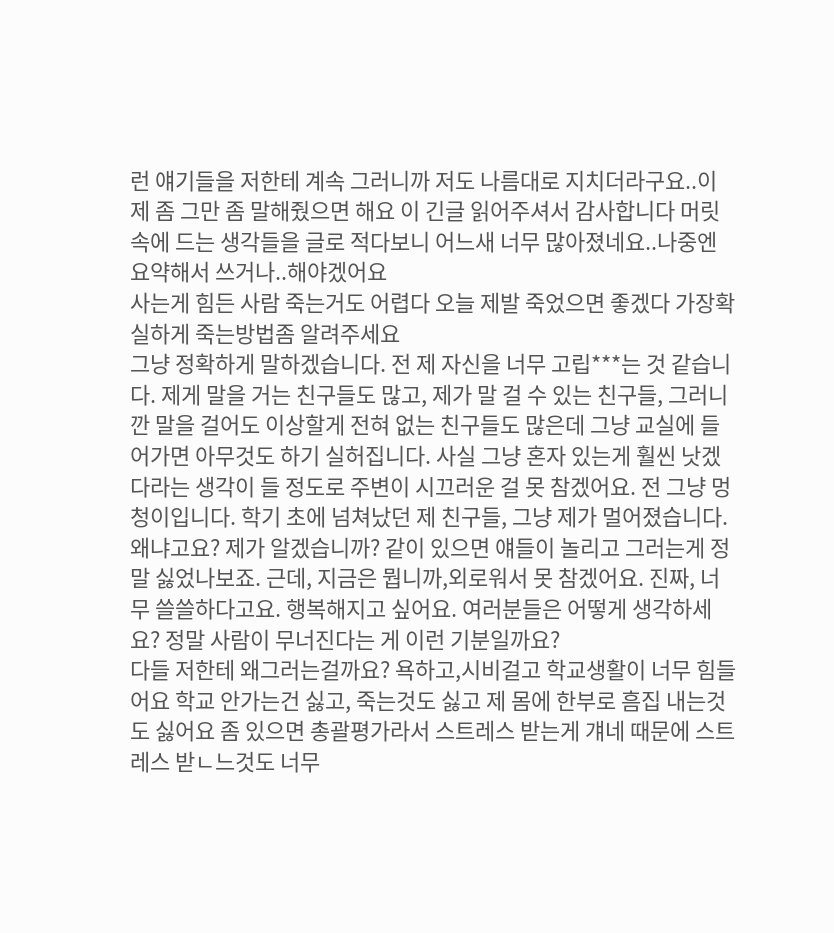런 얘기들을 저한테 계속 그러니까 저도 나름대로 지치더라구요..이제 좀 그만 좀 말해줬으면 해요 이 긴글 읽어주셔서 감사합니다 머릿속에 드는 생각들을 글로 적다보니 어느새 너무 많아졌네요..나중엔 요약해서 쓰거나..해야겠어요
사는게 힘든 사람 죽는거도 어렵다 오늘 제발 죽었으면 좋겠다 가장확실하게 죽는방법좀 알려주세요
그냥 정확하게 말하겠습니다. 전 제 자신을 너무 고립***는 것 같습니다. 제게 말을 거는 친구들도 많고, 제가 말 걸 수 있는 친구들, 그러니깐 말을 걸어도 이상할게 전혀 없는 친구들도 많은데 그냥 교실에 들어가면 아무것도 하기 실허집니다. 사실 그냥 혼자 있는게 훨씬 낫겠다라는 생각이 들 정도로 주변이 시끄러운 걸 못 참겠어요. 전 그냥 멍청이입니다. 학기 초에 넘쳐났던 제 친구들, 그냥 제가 멀어졌습니다. 왜냐고요? 제가 알겠습니까? 같이 있으면 얘들이 놀리고 그러는게 정말 싫었나보죠. 근데, 지금은 뭡니까,외로워서 못 참겠어요. 진짜, 너무 쓸쓸하다고요. 행복해지고 싶어요. 여러분들은 어떻게 생각하세요? 정말 사람이 무너진다는 게 이런 기분일까요?
다들 저한테 왜그러는걸까요? 욕하고,시비걸고 학교생활이 너무 힘들어요 학교 안가는건 싫고, 죽는것도 싫고 제 몸에 한부로 흠집 내는것도 싫어요 좀 있으면 총괄평가라서 스트레스 받는게 걔네 때문에 스트레스 받ㄴ느것도 너무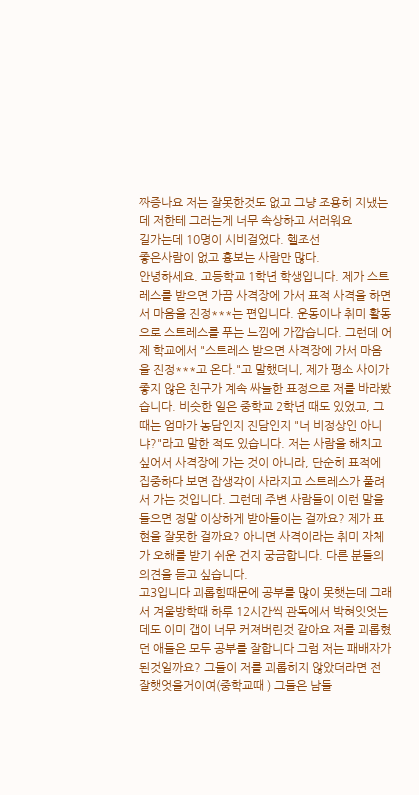짜증나요 저는 잘못한것도 없고 그냥 조용히 지냈는데 저한테 그러는게 너무 속상하고 서러워요
길가는데 10명이 시비걸었다. 헬조선
좋은사람이 없고 흉보는 사람만 많다.
안녕하세요. 고등학교 1학년 학생입니다. 제가 스트레스를 받으면 가끔 사격장에 가서 표적 사격을 하면서 마음을 진정***는 편입니다. 운동이나 취미 활동으로 스트레스를 푸는 느낌에 가깝습니다. 그런데 어제 학교에서 "스트레스 받으면 사격장에 가서 마음을 진정***고 온다."고 말했더니, 제가 평소 사이가 좋지 않은 친구가 계속 싸늘한 표정으로 저를 바라봤습니다. 비슷한 일은 중학교 2학년 때도 있었고, 그때는 엄마가 농담인지 진담인지 "너 비정상인 아니냐?"라고 말한 적도 있습니다. 저는 사람을 해치고 싶어서 사격장에 가는 것이 아니라, 단순히 표적에 집중하다 보면 잡생각이 사라지고 스트레스가 풀려서 가는 것입니다. 그런데 주변 사람들이 이런 말을 들으면 정말 이상하게 받아들이는 걸까요? 제가 표현을 잘못한 걸까요? 아니면 사격이라는 취미 자체가 오해를 받기 쉬운 건지 궁금합니다. 다른 분들의 의견을 듣고 싶습니다.
고3입니다 괴롭힘때문에 공부를 많이 못햇는데 그래서 겨울방학때 하루 12시간씩 관독에서 박혀잇엇는데도 이미 갭이 너무 커져버린것 같아요 저를 괴롭혔던 애들은 모두 공부를 잘합니다 그럼 저는 패배자가 된것일까요? 그들이 저를 괴롭히지 않았더라면 전 잘햇엇을거이여(중학교때 ) 그들은 남들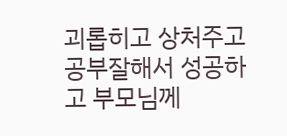괴롭히고 상처주고 공부잘해서 성공하고 부모님께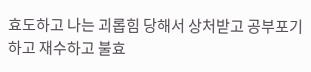효도하고 나는 괴롭힘 당해서 상처받고 공부포기하고 재수하고 불효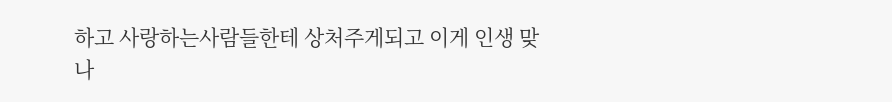하고 사랑하는사람들한테 상처주게되고 이게 인생 맞나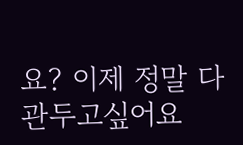요? 이제 정말 다 관두고싶어요